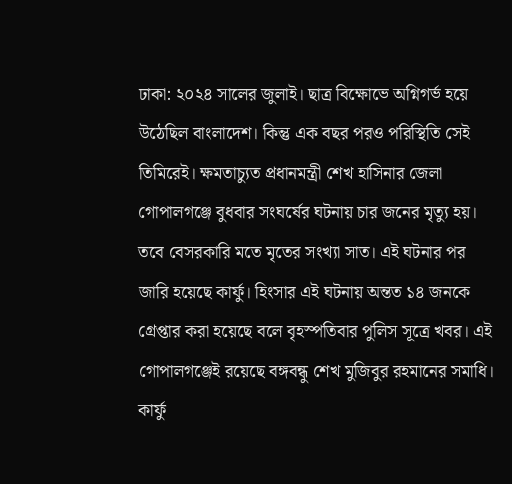ঢাকা: ২০২৪ সালের জুলাই। ছাত্র বিক্ষোভে অগ্নিগর্ভ হয়ে উঠেছিল বাংলাদেশ। কিন্তু এক বছর পরও পরিস্থিতি সেই তিমিরেই। ক্ষমতাচ্যুত প্রধানমন্ত্রী শেখ হাসিনার জেলা গোপালগঞ্জে বুধবার সংঘর্ষের ঘটনায় চার জনের মৃত্যু হয়। তবে বেসরকারি মতে মৃতের সংখ্যা সাত। এই ঘটনার পর জারি হয়েছে কার্ফু। হিংসার এই ঘটনায় অন্তত ১৪ জনকে গ্রেপ্তার করা হয়েছে বলে বৃহস্পতিবার পুলিস সূত্রে খবর। এই গোপালগঞ্জেই রয়েছে বঙ্গবন্ধু শেখ মুজিবুর রহমানের সমাধি। কার্ফু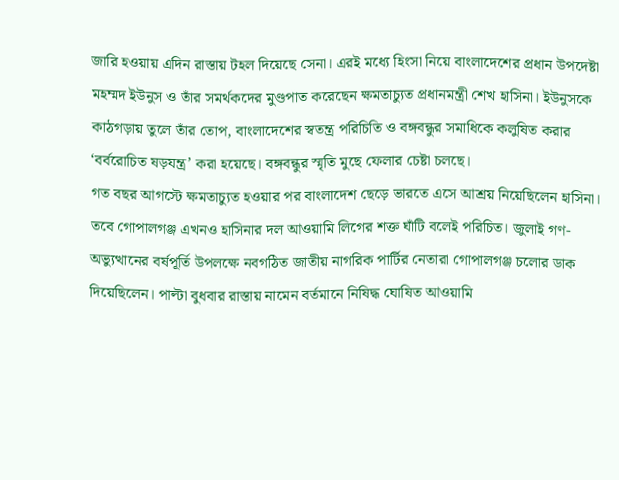জারি হওয়ায় এদিন রাস্তায় টহল দিয়েছে সেনা। এরই মধ্যে হিংসা নিয়ে বাংলাদেশের প্রধান উপদেষ্টা মহম্মদ ইউনুস ও তাঁর সমর্থকদের মুণ্ডপাত করেছেন ক্ষমতাচ্যুত প্রধানমন্ত্রী শেখ হাসিনা। ইউনুসকে কাঠগড়ায় তুলে তাঁর তোপ, বাংলাদেশের স্বতন্ত্র পরিচিতি ও বঙ্গবন্ধুর সমাধিকে কলুষিত করার ‘বর্বরোচিত ষড়যন্ত্র’ করা হয়েছে। বঙ্গবন্ধুর স্মৃতি মুছে ফেলার চেষ্টা চলছে।
গত বছর আগস্টে ক্ষমতাচ্যুত হওয়ার পর বাংলাদেশ ছেড়ে ভারতে এসে আশ্রয় নিয়েছিলেন হাসিনা। তবে গোপালগঞ্জ এখনও হাসিনার দল আওয়ামি লিগের শক্ত ঘাঁটি বলেই পরিচিত। জুলাই গণ-অভ্যুত্থানের বর্ষপূর্তি উপলক্ষে নবগঠিত জাতীয় নাগরিক পার্টির নেতারা গোপালগঞ্জ চলোর ডাক দিয়েছিলেন। পাল্টা বুধবার রাস্তায় নামেন বর্তমানে নিষিদ্ধ ঘোষিত আওয়ামি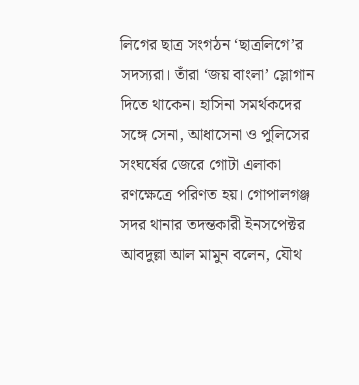লিগের ছাত্র সংগঠন ‘ছাত্রলিগে’র সদস্যরা। তাঁরা ‘জয় বাংলা’ স্লোগান দিতে থাকেন। হাসিনা সমর্থকদের সঙ্গে সেনা, আধাসেনা ও পুলিসের সংঘর্ষের জেরে গোটা এলাকা রণক্ষেত্রে পরিণত হয়। গোপালগঞ্জ সদর থানার তদন্তকারী ইনসপেক্টর আবদুল্লা আল মামুন বলেন, যৌথ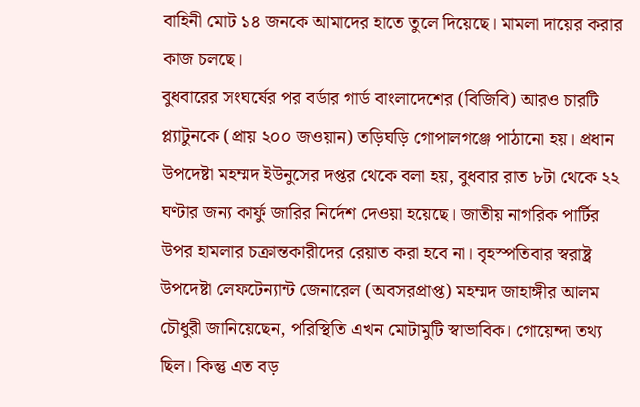বাহিনী মোট ১৪ জনকে আমাদের হাতে তুলে দিয়েছে। মামলা দায়ের করার কাজ চলছে।
বুধবারের সংঘর্ষের পর বর্ডার গার্ড বাংলাদেশের (বিজিবি) আরও চারটি প্ল্যাটুনকে (প্রায় ২০০ জওয়ান) তড়িঘড়ি গোপালগঞ্জে পাঠানো হয়। প্রধান উপদেষ্টা মহম্মদ ইউনুসের দপ্তর থেকে বলা হয়, বুধবার রাত ৮টা থেকে ২২ ঘণ্টার জন্য কার্ফু জারির নির্দেশ দেওয়া হয়েছে। জাতীয় নাগরিক পার্টির উপর হামলার চক্রান্তকারীদের রেয়াত করা হবে না। বৃহস্পতিবার স্বরাষ্ট্র উপদেষ্টা লেফটেন্যান্ট জেনারেল (অবসরপ্রাপ্ত) মহম্মদ জাহাঙ্গীর আলম চৌধুরী জানিয়েছেন, পরিস্থিতি এখন মোটামুটি স্বাভাবিক। গোয়েন্দা তথ্য ছিল। কিন্তু এত বড়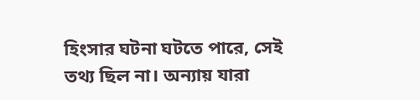হিংসার ঘটনা ঘটতে পারে, সেই তথ্য ছিল না। অন্যায় যারা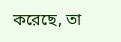করেছে, তা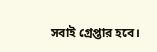সবাই গ্রেপ্তার হবে।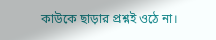কাউকে ছাড়ার প্রশ্নই ওঠে না।